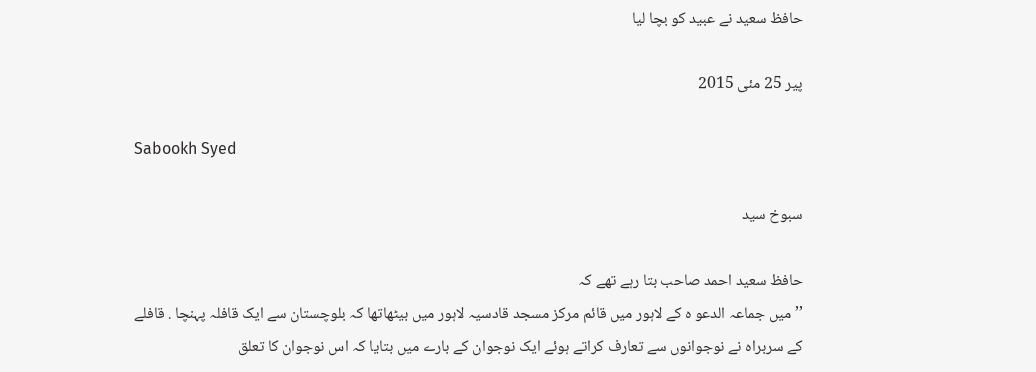حافظ سعید نے عبید کو بچا لیا

پیر 25 مئی 2015

Sabookh Syed

سبوخ سید

حافظ سعید احمد صاحب بتا رہے تھے کہ
’’میں جماعہ الدعو ہ کے لاہور میں قائم مرکز مسجد قادسیہ لاہور میں بیٹھاتھا کہ بلوچستان سے ایک قافلہ پہنچا . قافلے کے سربراہ نے نوجوانوں سے تعارف کراتے ہوئے ایک نوجوان کے بارے میں بتایا کہ اس نوجوان کا تعلق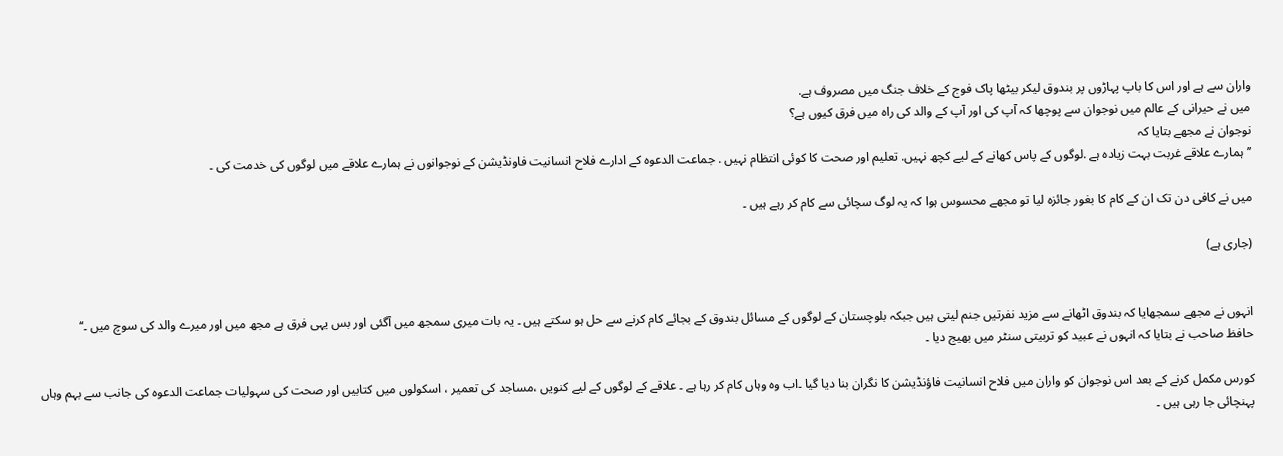واران سے ہے اور اس کا باپ پہاڑوں پر بندوق لیکر بیٹھا پاک فوج کے خلاف جنگ میں مصروف ہے.
میں نے حیرانی کے عالم میں نوجوان سے پوچھا کہ آپ کی اور آپ کے والد کی راہ میں فرق کیوں ہے؟
نوجوان نے مجھے بتایا کہ
’’ہمارے علاقے غربت بہت زیادہ ہے .لوگوں کے پاس کھانے کے لیے کچھ نہیں. تعلیم اور صحت کا کوئی انتظام نہیں . جماعت الدعوہ کے ادارے فلاح انسانیت فاونڈیشن کے نوجوانوں نے ہمارے علاقے میں لوگوں کی خدمت کی ۔

میں نے کافی دن تک ان کے کام کا بغور جائزہ لیا تو مجھے محسوس ہوا کہ یہ لوگ سچائی سے کام کر رہے ہیں ۔

(جاری ہے)


انہوں نے مجھے سمجھایا کہ بندوق اٹھانے سے مزید نفرتیں جنم لیتی ہیں جبکہ بلوچستان کے لوگوں کے مسائل بندوق کے بجائے کام کرنے سے حل ہو سکتے ہیں ۔ یہ بات میری سمجھ میں آگئی اور بس یہی فرق ہے مجھ میں اور میرے والد کی سوچ میں ۔‘‘
حافظ صاحب نے بتایا کہ انہوں نے عبید کو تربیتی سنٹر میں بھیج دیا ۔

کورس مکمل کرنے کے بعد اس نوجوان کو واران میں فلاح انسانیت فاؤنڈیشن کا نگران بنا دیا گیا ۔اب وہ وہاں کام کر رہا ہے ۔ علاقے کے لوگوں کے لیے کنویں ،مساجد کی تعمیر ، اسکولوں میں کتابیں اور صحت کی سہولیات جماعت الدعوہ کی جانب سے بہم وہاں پہنچائی جا رہی ہیں ۔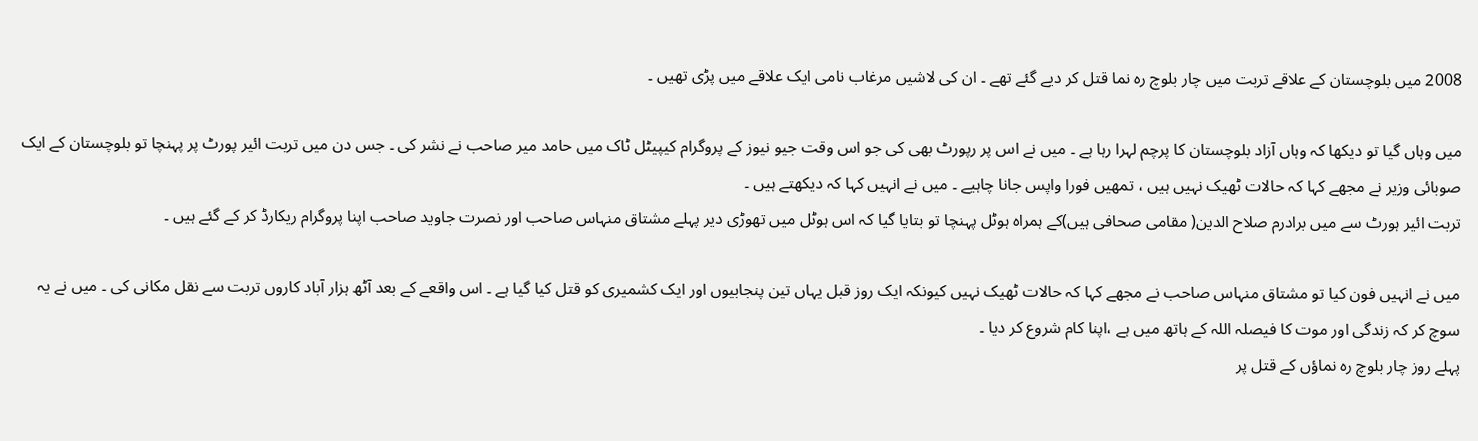2008 میں بلوچستان کے علاقے تربت میں چار بلوچ رہ نما قتل کر دیے گئے تھے ۔ ان کی لاشیں مرغاب نامی ایک علاقے میں پڑی تھیں ۔

میں وہاں گیا تو دیکھا کہ وہاں آزاد بلوچستان کا پرچم لہرا رہا ہے ۔ میں نے اس پر رپورٹ بھی کی جو اس وقت جیو نیوز کے پروگرام کیپیٹل ٹاک میں حامد میر صاحب نے نشر کی ۔ جس دن میں تربت ائیر پورٹ پر پہنچا تو بلوچستان کے ایک صوبائی وزیر نے مجھے کہا کہ حالات ٹھیک نہیں ہیں ، تمھیں فورا واپس جانا چاہیے ۔ میں نے انہیں کہا کہ دیکھتے ہیں ۔
تربت ائیر ہورٹ سے میں برادرم صلاح الدین( مقامی صحافی ہیں)کے ہمراہ ہوٹل پہنچا تو بتایا گیا کہ اس ہوٹل میں تھوڑی دیر پہلے مشتاق منہاس صاحب اور نصرت جاوید صاحب اپنا پروگرام ریکارڈ کر کے گئے ہیں ۔

میں نے انہیں فون کیا تو مشتاق منہاس صاحب نے مجھے کہا کہ حالات ٹھیک نہیں کیونکہ ایک روز قبل یہاں تین پنجابیوں اور ایک کشمیری کو قتل کیا گیا ہے ۔ اس واقعے کے بعد آٹھ ہزار آباد کاروں تربت سے نقل مکانی کی ۔ میں نے یہ سوچ کر کہ زندگی اور موت کا فیصلہ اللہ کے ہاتھ میں ہے ،اپنا کام شروع کر دیا ۔
پہلے روز چار بلوچ رہ نماؤں کے قتل پر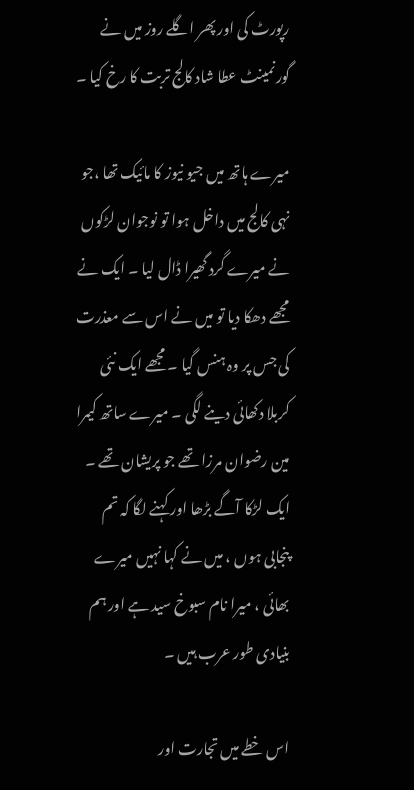رپورٹ کی اور پھر اگلے روز میں نے گورنمینٹ عطا شاد کالج تربت کا رخ کیا ۔

میرے ہاتھ میں جیو نیوز کا مائیک تھا ،جو نہی کالج میں داخل ہوا تو نوجوان لڑکوں نے میرے گرد گھیرا ڈال لیا ۔ ایک نے مجھے دھکا دیا تو میں نے اس سے معذرت کی جس پر وہ ہنس گیا ۔ مجھے ایک نئی کربلا دکھائی دینے لگی ۔ میرے ساتھ کیمرا مین رضوان مرزا تھے جو پریشان تھے ۔ ایک لڑکا آگے بڑھا اور کہنے لگا کہ تم پنجابی ہوں ، میں نے کہا نہیں میرے بھائی ، میرا نام سبوخ سید ہے اور ہم بنیادی طور عرب ہیں ۔

اس خطے میں تجارت اور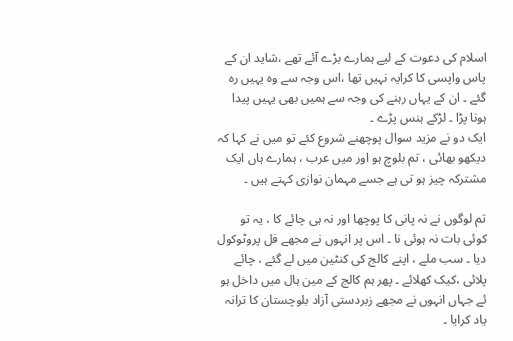اسلام کی دعوت کے لیے ہمارے بڑے آئے تھے ،شاید ان کے پاس واپسی کا کرایہ نہیں تھا ،اس وجہ سے وہ یہیں رہ گئے ۔ ان کے یہاں رہنے کی وجہ سے ہمیں بھی یہیں پیدا ہونا پڑا ۔ لڑکے ہنس پڑے ۔
ایک دو نے مزید سوال پوچھنے شروع کئے تو میں نے کہا کہ دیکھو بھائی ، تم بلوچ ہو اور میں عرب ، ہمارے ہاں ایک مشترکہ چیز ہو تی ہے جسے مہمان نوازی کہتے ہیں ۔

تم لوگوں نے نہ پانی کا پوچھا اور نہ ہی چائے کا ، یہ تو کوئی بات نہ ہوئی نا ۔ اس پر انہوں نے مجھے فل پروٹوکول دیا ۔ سب ملے ، اپنے کالج کی کنٹین میں لے گئے ، چائے پلائی ،کیک کھلائے ۔ پھر ہم کالج کے مین ہال میں داخل ہو ئے جہاں انہوں نے مجھے زبردستی آزاد بلوچستان کا ترانہ یاد کرایا ۔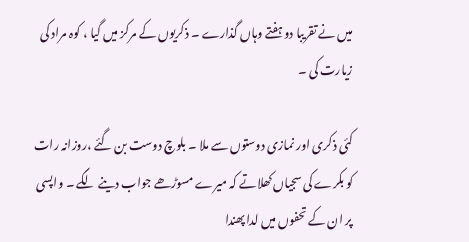میں نے تقریبا دو ہفتے وہاں گذارے ۔ ذکریوں کے مرکز میں گیا ، کوہ مراد کی زیارت کی ۔

کئی ذکری اور نمازی دوستوں سے ملا ۔ بلوچ دوست بن گئے ،روزانہ رات کو بکرے کی سجیاں کھلاتے کہ میرے مسوڑھے جواب دینے لگے ۔ واپسی پر ان کے تحفوں میں لدا پھندا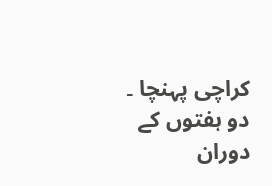کراچی پہنچا ۔
دو ہفتوں کے دوران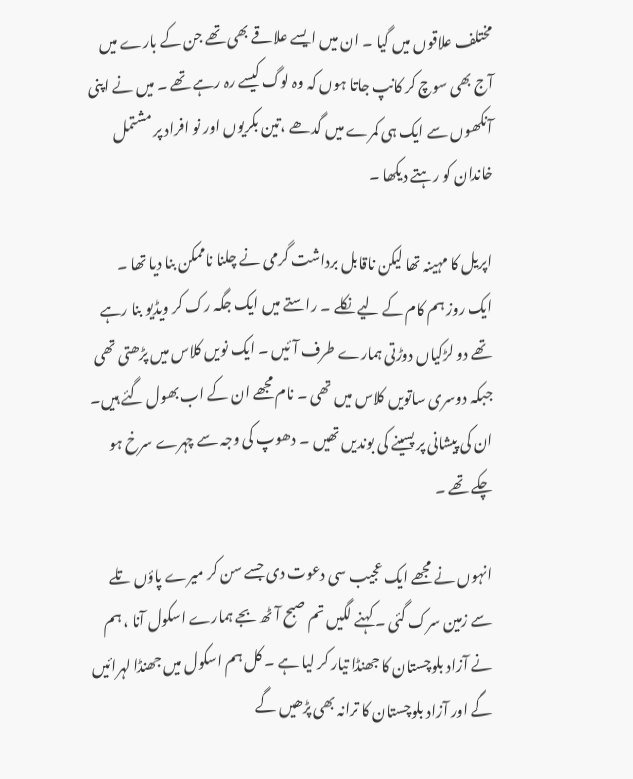مختلف علاقوں میں گیا ۔ ان میں ایسے علاقے بھی تھے جن کے بارے میں آج بھی سوچ کر کانپ جاتا ہوں کہ وہ لوگ کیسے رہ رہے تھے ۔ میں نے اپنی آنکھوں سے ایک ہی کمرے میں گدھے ،تین بکریوں اور نو افراد پر مشتمل خاندان کو رہتے دیکھا ۔

اپریل کا مہینہ تھا لیکن ناقابل برداشت گرمی نے چلنا ناممکن بنا دیا تھا ۔
ایک روز ہم کام کے لیے نکلے ۔ راستے میں ایک جگہ رک کر ویڈیو بنا رہے تھے دو لڑکیاں دوڑتی ہمارے طرف آئیں ۔ ایک نویں کلاس میں پڑھتی تھی جبکہ دوسری ساتویں کلاس میں تھی ۔ نام مجھے ان کے اب بھول گئے ہیں۔ ان کی پیشانی پر پسینے کی بوندیں تھیں ۔ دھوپ کی وجہ سے چہرے سرخ ہو چکے تھے ۔

انہوں نے مجھے ایک عجیب سی دعوت دی جسے سن کر میرے پاؤں تلے سے زمین سرک گئی ۔ کہنے لگیں تم صبح آٹھ بجے ہمارے اسکول آنا ، ہم نے آزاد بلوچستان کا جھنڈا تیار کر لیا ہے ۔ کل ہم اسکول میں جھنڈا لہرائیں گے اور آزاد بلوچستان کا ترانہ بھی پڑھیں گے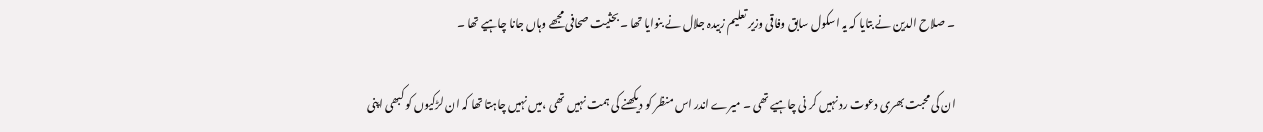۔ صلاح الدین نے بتایا کہ یہ اسکول سابق وفاقی وزیر تعلیم زبیدہ جلال نے بنوایا تھا ۔ بحثیت صحافی مجھے وہاں جانا چاہیے تھا ۔

ان کی محبت بھری دعوت رد نہیں کر نی چاہیے تھی ۔ میرے اندر اس منظر کو دیکھنے کی ہمت نہیں تھی ،میں نہیں چاہتا تھا کہ ان لڑکیوں کو کبھی اپنی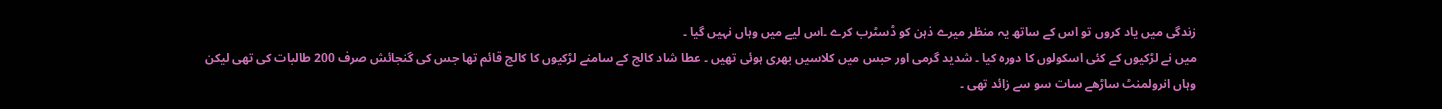زندگی میں یاد کروں تو اس کے ساتھ یہ منظر میرے ذہن کو ڈسٹرب کرے ۔اس لیے میں وہاں نہیں گیا ۔
میں نے لڑکیوں کے کئی اسکولوں کا دورہ کیا ۔ شدید گرمی اور حبس میں کلاسیں بھری ہوئی تھیں ۔ عطا شاد کالج کے سامنے لڑکیوں کا کالج قائم تھا جس کی گنجائش صرف 200 طالبات کی تھی لیکن وہاں انرولمنٹ ساڑھے سات سو سے زائد تھی ۔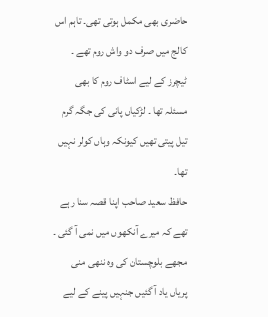حاضری بھی مکمل ہوتی تھی۔ تاہم اس کالج میں صرف دو واش روم تھے ۔ ٹیچرز کے لیے اسٹاف روم کا بھی مسئلہ تھا ۔ لڑکیاں پانی کی جگہ گرم تیل پیتی تھیں کیونکہ وہاں کولر نہیں تھا۔
حافظ سعید صاحب اپنا قصہ سنا رہے تھے کہ میرے آنکھوں میں نمی آ گئی ۔ مجھے بلوچستان کی وہ ننھی منی پریاں یاد آ گئیں جنہیں پینے کے لیے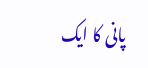پانی کا ایک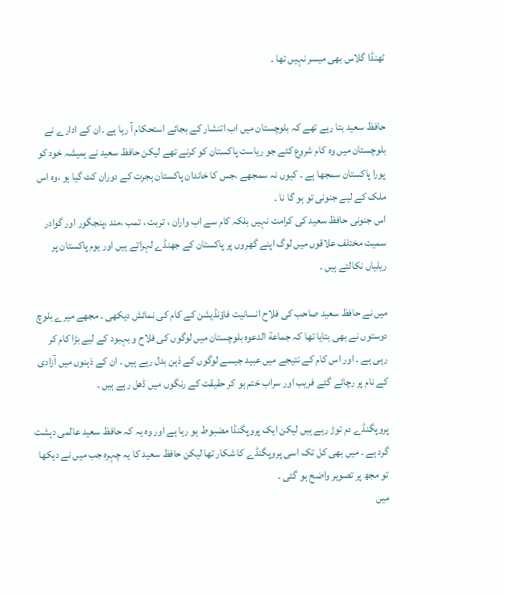ٹھنڈا گلاس بھی میسر نہیں تھا ۔


حافظ سعید بتا رہے تھے کہ بلوچستان میں اب اتنشار کے بجائے استحکام آ رہا ہے ۔ان کے ادارے نے بلوچستان میں وہ کام شروع کئے جو ریاست پاکستان کو کرنے تھے لیکن حافظ سعید نے ہمیشہ خود کو پورا پاکستان سمجھا ہے ۔ کیوں نہ سمجھے ،جس کا خاندان پاکستان ہجرت کے دوران کٹ گیا ہو ،وہ اس ملک کے لیے جنونی تو ہو گا نا ۔
اس جنونی حافظ سعید کی کرامت نہیں بلکہ کام سے اب واران ، تربت ، تمب ،مند ،پنجگور اور گوادر سمیت مختلف علاقوں میں لوگ اپنے گھروں پر پاکستان کے جھنڈے لہراتے ہیں اور یوم پاکستان پر ریلیاں نکالتے ہیں ۔

میں نے حافظ سعید صاحب کی فلاح انسانیت فاؤنڈیشن کے کام کی نمائش دیکھی ۔ مجھے میرے بلوچ دوستوں نے بھی بتایا تھا کہ جماعة الدعوہ بلوچستان میں لوگوں کی فلاح و بہبود کے لیے بڑا کام کر رہی ہے ۔ اور اس کام کے نتیجے میں عبید جیسے لوگوں کے ذہن بدل رہے ہیں ۔ ان کے ذہنوں میں آزادی کے نام پر رچائے گئے فریب اور سراب ختم ہو کر حقیقت کے رنگوں میں ڈھل رہے ہیں ۔

پروپگنڈے دم توڑ رہے ہیں لیکن ایک پروپگنڈا مضبوط ہو رہا ہے اور وہ یہ کہ حافظ سعید عالمی دہشت گرد ہے ۔ میں بھی کل تک اسی پروپگنڈے کا شکار تھا لیکن حافظ سعید کا یہ چہرہ جب میں نے دیکھا تو مجھ پر تصویر واضح ہو گئی ۔
میں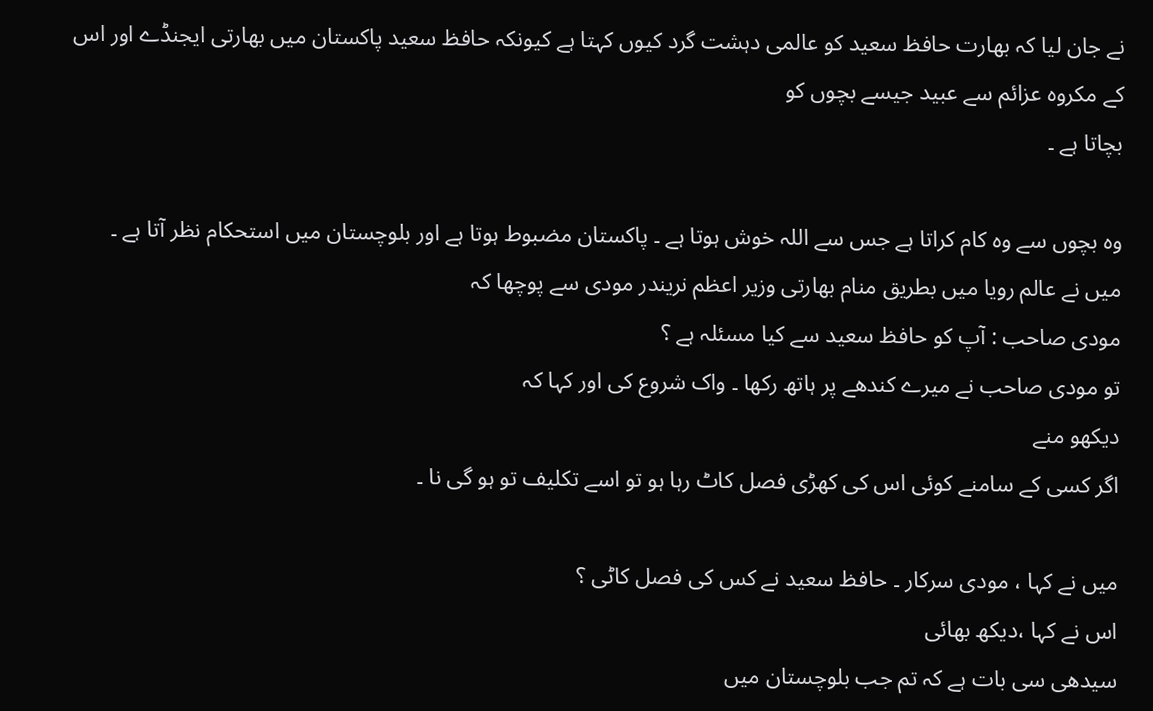نے جان لیا کہ بھارت حافظ سعید کو عالمی دہشت گرد کیوں کہتا ہے کیونکہ حافظ سعید پاکستان میں بھارتی ایجنڈے اور اس کے مکروہ عزائم سے عبید جیسے بچوں کو
بچاتا ہے ۔

وہ بچوں سے وہ کام کراتا ہے جس سے اللہ خوش ہوتا ہے ۔ پاکستان مضبوط ہوتا ہے اور بلوچستان میں استحکام نظر آتا ہے ۔
میں نے عالم رویا میں بطریق منام بھارتی وزیر اعظم نریندر مودی سے پوچھا کہ
مودی صاحب : آپ کو حافظ سعید سے کیا مسئلہ ہے ؟
تو مودی صاحب نے میرے کندھے پر ہاتھ رکھا ۔ واک شروع کی اور کہا کہ
دیکھو منے
اگر کسی کے سامنے کوئی اس کی کھڑی فصل کاٹ رہا ہو تو اسے تکلیف تو ہو گی نا ۔

میں نے کہا ، مودی سرکار ۔ حافظ سعید نے کس کی فصل کاٹی ؟
اس نے کہا ،دیکھ بھائی
سیدھی سی بات ہے کہ تم جب بلوچستان میں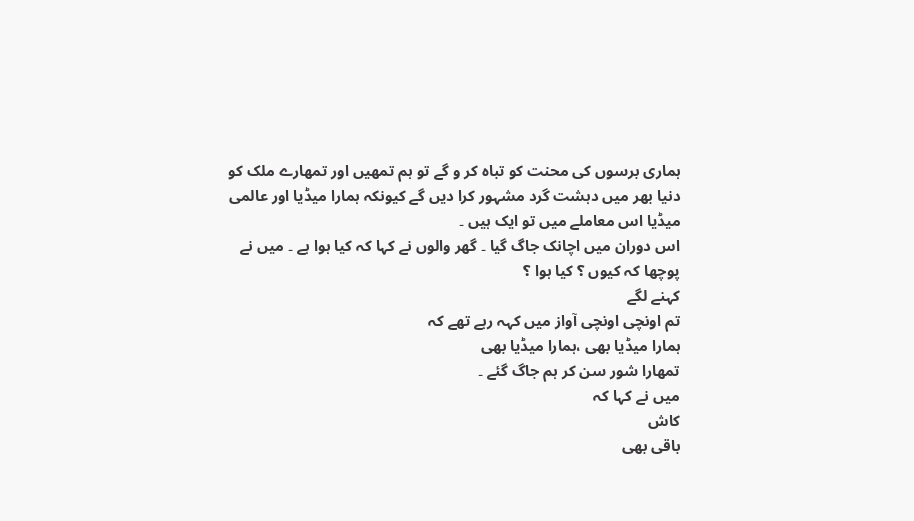ہماری برسوں کی محنت کو تباہ کر و گے تو ہم تمھیں اور تمھارے ملک کو دنیا بھر میں دہشت گرد مشہور کرا دیں گے کیونکہ ہمارا میڈیا اور عالمی میڈیا اس معاملے میں تو ایک ہیں ۔
اس دوران میں اچانک جاگ گیا ۔ گھر والوں نے کہا کہ کیا ہوا ہے ۔ میں نے پوچھا کہ کیوں ؟ کیا ہوا ؟
کہنے لگے
تم اونچی اونچی آواز میں کہہ رہے تھے کہ
ہمارا میڈیا بھی ،ہمارا میڈیا بھی
تمھارا شور سن کر ہم جاگ گئے ۔
میں نے کہا کہ
کاش
باقی بھی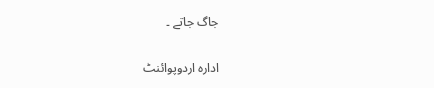جاگ جاتے ۔

ادارہ اردوپوائنٹ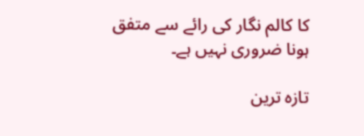کا کالم نگار کی رائے سے متفق ہونا ضروری نہیں ہے۔

تازہ ترین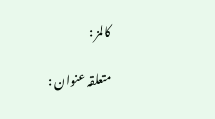کالمز :

متعلقہ عنوان :